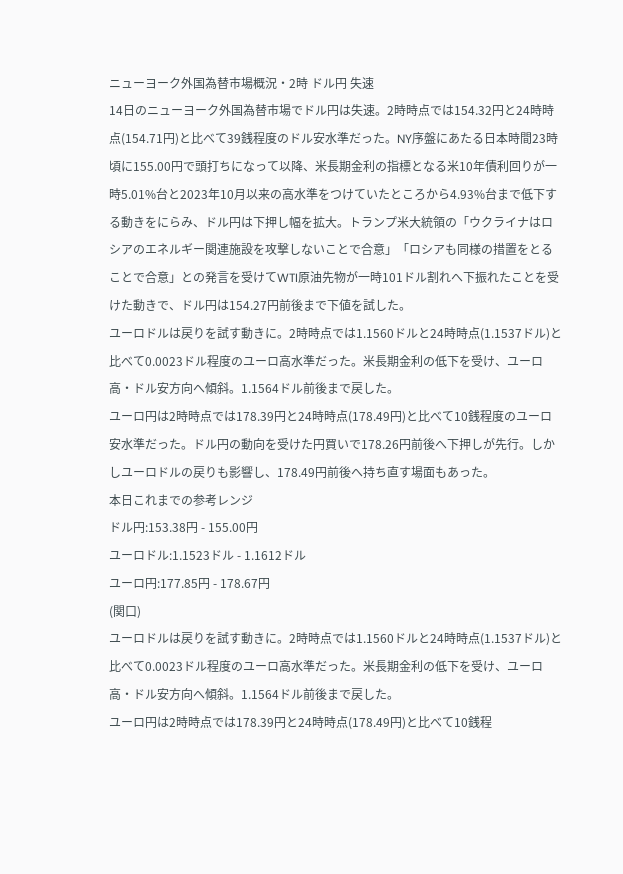ニューヨーク外国為替市場概況・2時 ドル円 失速
14日のニューヨーク外国為替市場でドル円は失速。2時時点では154.32円と24時時点(154.71円)と比べて39銭程度のドル安水準だった。NY序盤にあたる日本時間23時頃に155.00円で頭打ちになって以降、米長期金利の指標となる米10年債利回りが一時5.01%台と2023年10月以来の高水準をつけていたところから4.93%台まで低下する動きをにらみ、ドル円は下押し幅を拡大。トランプ米大統領の「ウクライナはロシアのエネルギー関連施設を攻撃しないことで合意」「ロシアも同様の措置をとることで合意」との発言を受けてWTI原油先物が一時101ドル割れへ下振れたことを受けた動きで、ドル円は154.27円前後まで下値を試した。
ユーロドルは戻りを試す動きに。2時時点では1.1560ドルと24時時点(1.1537ドル)と比べて0.0023ドル程度のユーロ高水準だった。米長期金利の低下を受け、ユーロ高・ドル安方向へ傾斜。1.1564ドル前後まで戻した。
ユーロ円は2時時点では178.39円と24時時点(178.49円)と比べて10銭程度のユーロ安水準だった。ドル円の動向を受けた円買いで178.26円前後へ下押しが先行。しかしユーロドルの戻りも影響し、178.49円前後へ持ち直す場面もあった。
本日これまでの参考レンジ
ドル円:153.38円 - 155.00円
ユーロドル:1.1523ドル - 1.1612ドル
ユーロ円:177.85円 - 178.67円
(関口)
ユーロドルは戻りを試す動きに。2時時点では1.1560ドルと24時時点(1.1537ドル)と比べて0.0023ドル程度のユーロ高水準だった。米長期金利の低下を受け、ユーロ高・ドル安方向へ傾斜。1.1564ドル前後まで戻した。
ユーロ円は2時時点では178.39円と24時時点(178.49円)と比べて10銭程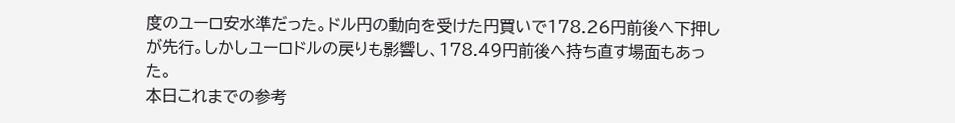度のユーロ安水準だった。ドル円の動向を受けた円買いで178.26円前後へ下押しが先行。しかしユーロドルの戻りも影響し、178.49円前後へ持ち直す場面もあった。
本日これまでの参考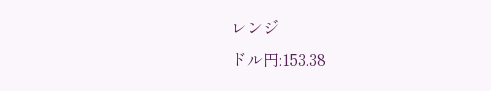レンジ
ドル円:153.38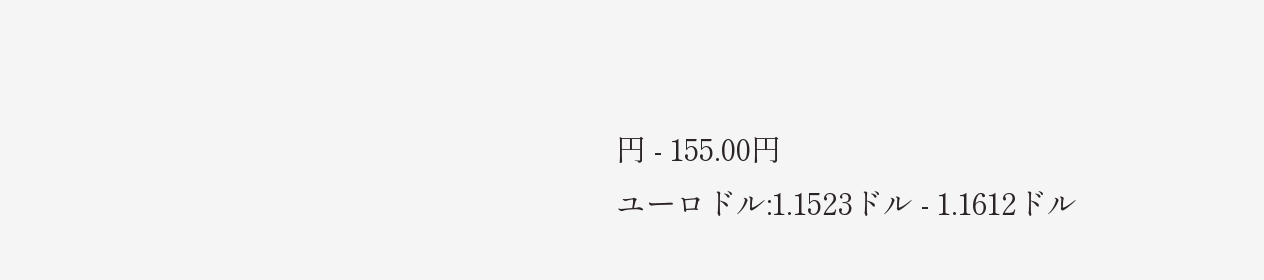円 - 155.00円
ユーロドル:1.1523ドル - 1.1612ドル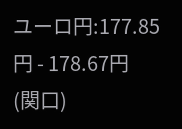ユーロ円:177.85円 - 178.67円
(関口)